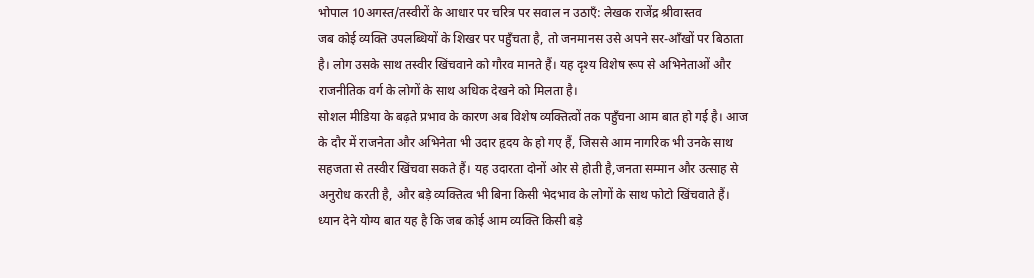भोपाल 10अगस्त/तस्वीरों के आधार पर चरित्र पर सवाल न उठाएँ: लेखक राजेंद्र श्रीवास्तव
जब कोई व्यक्ति उपलब्धियों के शिखर पर पहुँचता है, तो जनमानस उसे अपने सर-आँखों पर बिठाता है। लोग उसके साथ तस्वीर खिंचवाने को गौरव मानते हैं। यह दृश्य विशेष रूप से अभिनेताओं और राजनीतिक वर्ग के लोगों के साथ अधिक देखने को मिलता है।
सोशल मीडिया के बढ़ते प्रभाव के कारण अब विशेष व्यक्तित्वों तक पहुँचना आम बात हो गई है। आज के दौर में राजनेता और अभिनेता भी उदार हृदय के हो गए हैं, जिससे आम नागरिक भी उनके साथ सहजता से तस्वीर खिंचवा सकते हैं। यह उदारता दोनों ओर से होती है,जनता सम्मान और उत्साह से अनुरोध करती है, और बड़े व्यक्तित्व भी बिना किसी भेदभाव के लोगों के साथ फोटो खिंचवाते हैं।
ध्यान देने योग्य बात यह है कि जब कोई आम व्यक्ति किसी बड़े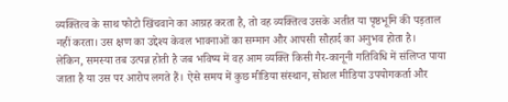व्यक्तित्व के साथ फोटो खिंचवाने का आग्रह करता है, तो वह व्यक्तित्व उसके अतीत या पृष्ठभूमि की पड़ताल नहीं करता। उस क्षण का उद्देश्य केवल भावनाओं का सम्मान और आपसी सौहार्द का अनुभव होता है।
लेकिन, समस्या तब उत्पन्न होती है जब भविष्य में वह आम व्यक्ति किसी गैर-कानूनी गतिविधि में संलिप्त पाया जाता है या उस पर आरोप लगते हैं। ऐसे समय में कुछ मीडिया संस्थान, सोशल मीडिया उपयोगकर्ता और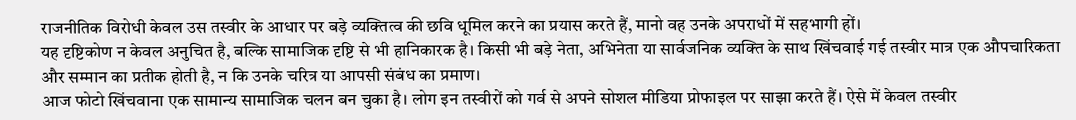राजनीतिक विरोधी केवल उस तस्वीर के आधार पर बड़े व्यक्तित्व की छवि धूमिल करने का प्रयास करते हैं, मानो वह उनके अपराधों में सहभागी हों।
यह दृष्टिकोण न केवल अनुचित है, बल्कि सामाजिक दृष्टि से भी हानिकारक है। किसी भी बड़े नेता, अभिनेता या सार्वजनिक व्यक्ति के साथ खिंचवाई गई तस्वीर मात्र एक औपचारिकता और सम्मान का प्रतीक होती है, न कि उनके चरित्र या आपसी संबंध का प्रमाण।
आज फोटो खिंचवाना एक सामान्य सामाजिक चलन बन चुका है। लोग इन तस्वीरों को गर्व से अपने सोशल मीडिया प्रोफाइल पर साझा करते हैं। ऐसे में केवल तस्वीर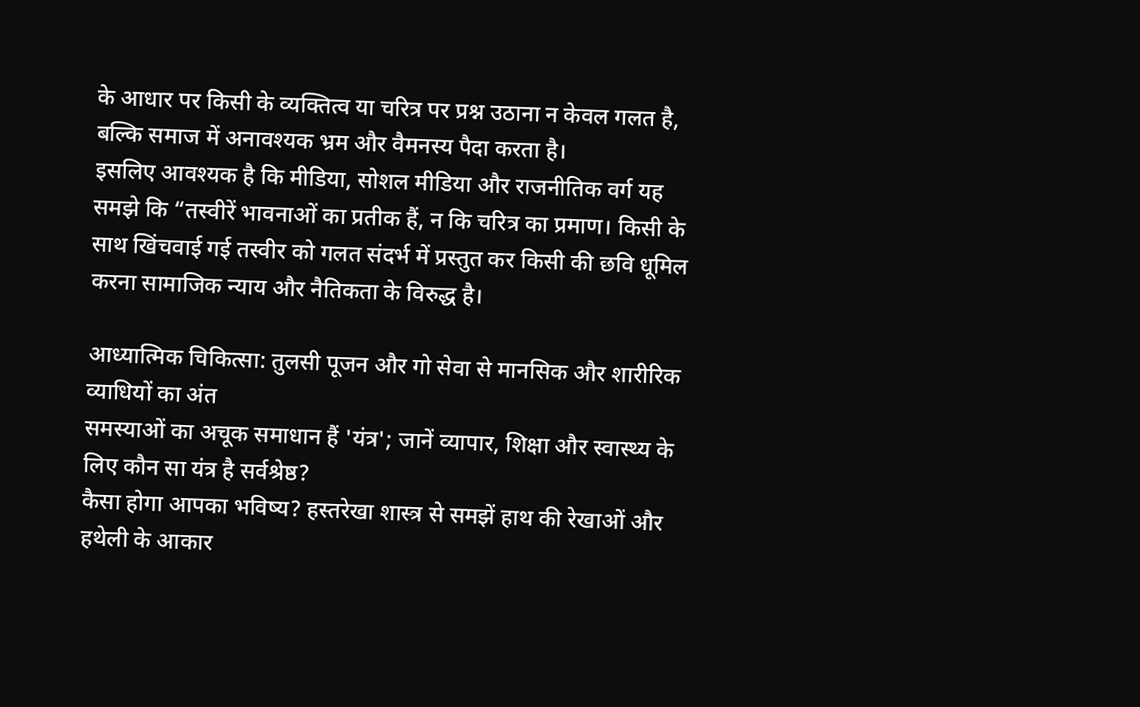के आधार पर किसी के व्यक्तित्व या चरित्र पर प्रश्न उठाना न केवल गलत है, बल्कि समाज में अनावश्यक भ्रम और वैमनस्य पैदा करता है।
इसलिए आवश्यक है कि मीडिया, सोशल मीडिया और राजनीतिक वर्ग यह समझे कि “तस्वीरें भावनाओं का प्रतीक हैं, न कि चरित्र का प्रमाण। किसी के साथ खिंचवाई गई तस्वीर को गलत संदर्भ में प्रस्तुत कर किसी की छवि धूमिल करना सामाजिक न्याय और नैतिकता के विरुद्ध है।

आध्यात्मिक चिकित्सा: तुलसी पूजन और गो सेवा से मानसिक और शारीरिक व्याधियों का अंत
समस्याओं का अचूक समाधान हैं 'यंत्र'; जानें व्यापार, शिक्षा और स्वास्थ्य के लिए कौन सा यंत्र है सर्वश्रेष्ठ?
कैसा होगा आपका भविष्य? हस्तरेखा शास्त्र से समझें हाथ की रेखाओं और हथेली के आकार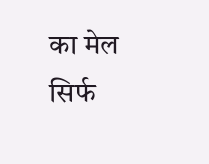का मेल
सिर्फ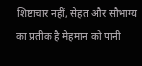शिष्टाचार नहीं, सेहत और सौभाग्य का प्रतीक है मेहमान को पानी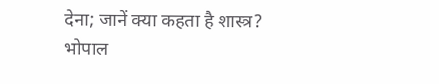देना; जानें क्या कहता है शास्त्र?
भोपाल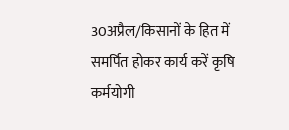30अप्रैल/किसानों के हित में समर्पित होकर कार्य करें कृषि कर्मयोगी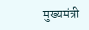मुख्यमंत्री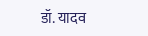डॉ. यादव